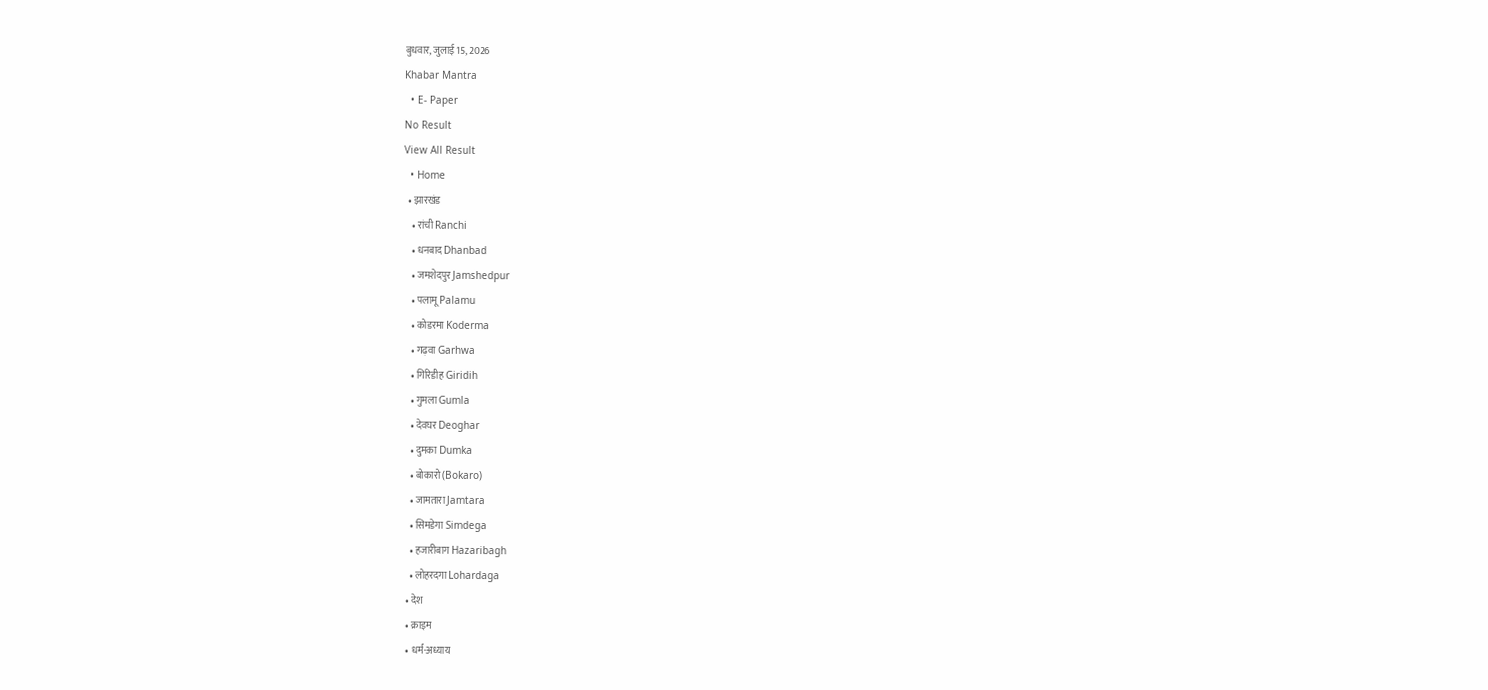बुधवार, जुलाई 15, 2026
Khabar Mantra
  • E- Paper
No Result
View All Result
  • Home
  • झारखंड
    • रांची Ranchi
    • धनबाद Dhanbad
    • जमशेदपुर Jamshedpur
    • पलामू Palamu
    • कोडरमा Koderma
    • गढ़वा Garhwa
    • गिरिडीह Giridih
    • गुमला Gumla
    • देवघर Deoghar
    • दुमका Dumka
    • बोकारो (Bokaro)
    • जामतारा Jamtara
    • सिमडेगा Simdega
    • हजारीबाग Hazaribagh
    • लोहरदगा Lohardaga
  • देश
  • क्राइम
  • धर्म-अध्याय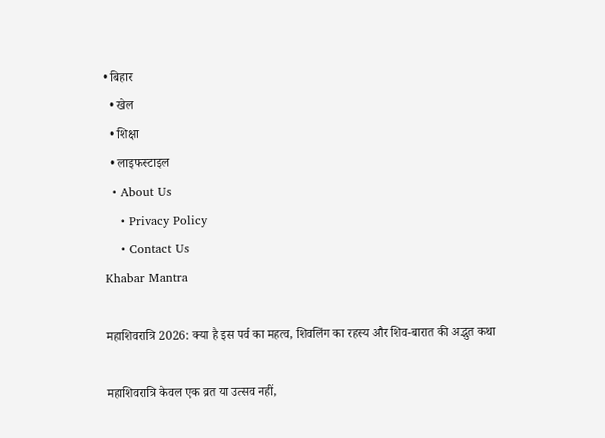• बिहार
  • खेल
  • शिक्षा
  • लाइफस्टाइल
  • About Us
    • Privacy Policy
    • Contact Us
Khabar Mantra

महाशिवरात्रि 2026: क्या है इस पर्व का महत्व, शिवलिंग का रहस्य और शिव-बारात की अद्भुत कथा

महाशिवरात्रि केवल एक व्रत या उत्सव नहीं,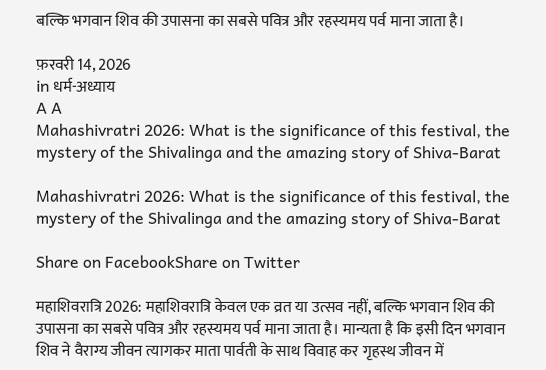बल्कि भगवान शिव की उपासना का सबसे पवित्र और रहस्यमय पर्व माना जाता है।

फ़रवरी 14, 2026
in धर्म-अध्याय
A A
Mahashivratri 2026: What is the significance of this festival, the mystery of the Shivalinga and the amazing story of Shiva-Barat

Mahashivratri 2026: What is the significance of this festival, the mystery of the Shivalinga and the amazing story of Shiva-Barat

Share on FacebookShare on Twitter

महाशिवरात्रि 2026: महाशिवरात्रि केवल एक व्रत या उत्सव नहीं, बल्कि भगवान शिव की उपासना का सबसे पवित्र और रहस्यमय पर्व माना जाता है। मान्यता है कि इसी दिन भगवान शिव ने वैराग्य जीवन त्यागकर माता पार्वती के साथ विवाह कर गृहस्थ जीवन में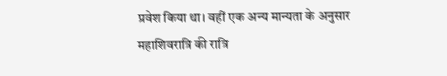प्रवेश किया था। वहीं एक अन्य मान्यता के अनुसार महाशिवरात्रि की रात्रि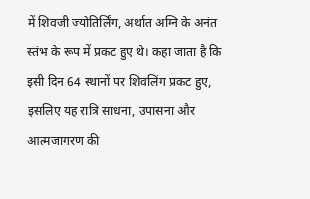में शिवजी ज्योतिर्लिंग, अर्थात अग्नि के अनंत स्तंभ के रूप में प्रकट हुए थे। कहा जाता है कि इसी दिन 64 स्थानों पर शिवलिंग प्रकट हुए, इसलिए यह रात्रि साधना, उपासना और आत्मजागरण की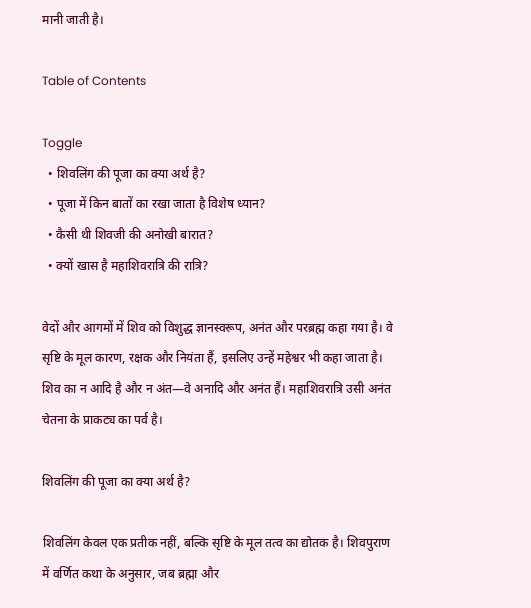मानी जाती है।

Table of Contents

Toggle
  • शिवलिंग की पूजा का क्या अर्थ है?
  • पूजा में किन बातों का रखा जाता है विशेष ध्यान?
  • कैसी थी शिवजी की अनोखी बारात?
  • क्यों खास है महाशिवरात्रि की रात्रि?

वेदों और आगमों में शिव को विशुद्ध ज्ञानस्वरूप, अनंत और परब्रह्म कहा गया है। वे सृष्टि के मूल कारण, रक्षक और नियंता हैं, इसलिए उन्हें महेश्वर भी कहा जाता है। शिव का न आदि है और न अंत—वे अनादि और अनंत हैं। महाशिवरात्रि उसी अनंत चेतना के प्राकट्य का पर्व है।

शिवलिंग की पूजा का क्या अर्थ है?

शिवलिंग केवल एक प्रतीक नहीं, बल्कि सृष्टि के मूल तत्व का द्योतक है। शिवपुराण में वर्णित कथा के अनुसार, जब ब्रह्मा और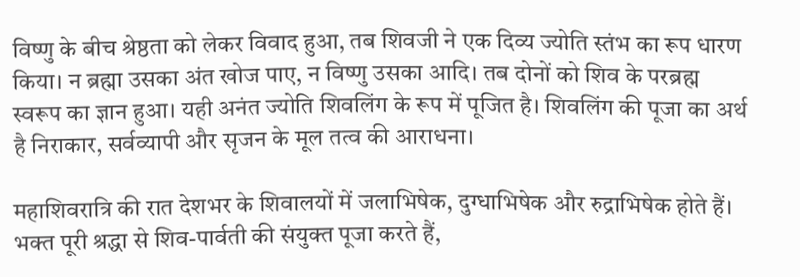विष्णु के बीच श्रेष्ठता को लेकर विवाद हुआ, तब शिवजी ने एक दिव्य ज्योति स्तंभ का रूप धारण किया। न ब्रह्मा उसका अंत खोज पाए, न विष्णु उसका आदि। तब दोनों को शिव के परब्रह्म स्वरूप का ज्ञान हुआ। यही अनंत ज्योति शिवलिंग के रूप में पूजित है। शिवलिंग की पूजा का अर्थ है निराकार, सर्वव्यापी और सृजन के मूल तत्व की आराधना।

महाशिवरात्रि की रात देशभर के शिवालयों में जलाभिषेक, दुग्धाभिषेक और रुद्राभिषेक होते हैं। भक्त पूरी श्रद्धा से शिव-पार्वती की संयुक्त पूजा करते हैं,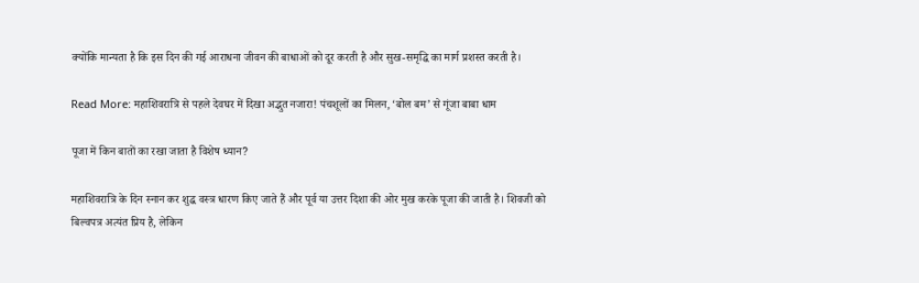क्योंकि मान्यता है कि इस दिन की गई आराधना जीवन की बाधाओं को दूर करती है और सुख-समृद्धि का मार्ग प्रशस्त करती है।

Read More: महाशिवरात्रि से पहले देवघर में दिखा अद्भुत नजारा! पंचशूलों का मिलन, ‘बोल बम’ से गूंजा बाबा धाम

पूजा में किन बातों का रखा जाता है विशेष ध्यान?

महाशिवरात्रि के दिन स्नान कर शुद्ध वस्त्र धारण किए जाते हैं और पूर्व या उत्तर दिशा की ओर मुख करके पूजा की जाती है। शिवजी को बिल्वपत्र अत्यंत प्रिय है, लेकिन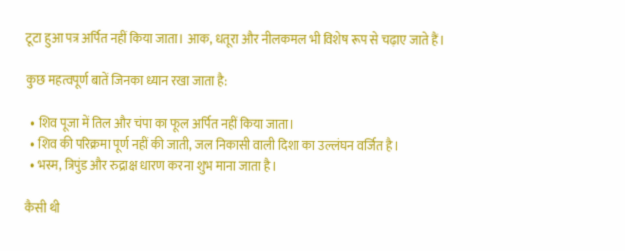टूटा हुआ पत्र अर्पित नहीं किया जाता। आक, धतूरा और नीलकमल भी विशेष रूप से चढ़ाए जाते हैं।

कुछ महत्वपूर्ण बातें जिनका ध्यान रखा जाता है:

  • शिव पूजा में तिल और चंपा का फूल अर्पित नहीं किया जाता।
  • शिव की परिक्रमा पूर्ण नहीं की जाती, जल निकासी वाली दिशा का उल्लंघन वर्जित है।
  • भस्म, त्रिपुंड और रुद्राक्ष धारण करना शुभ माना जाता है।

कैसी थी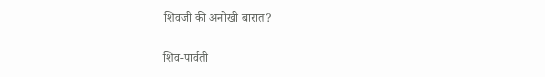शिवजी की अनोखी बारात?

शिव-पार्वती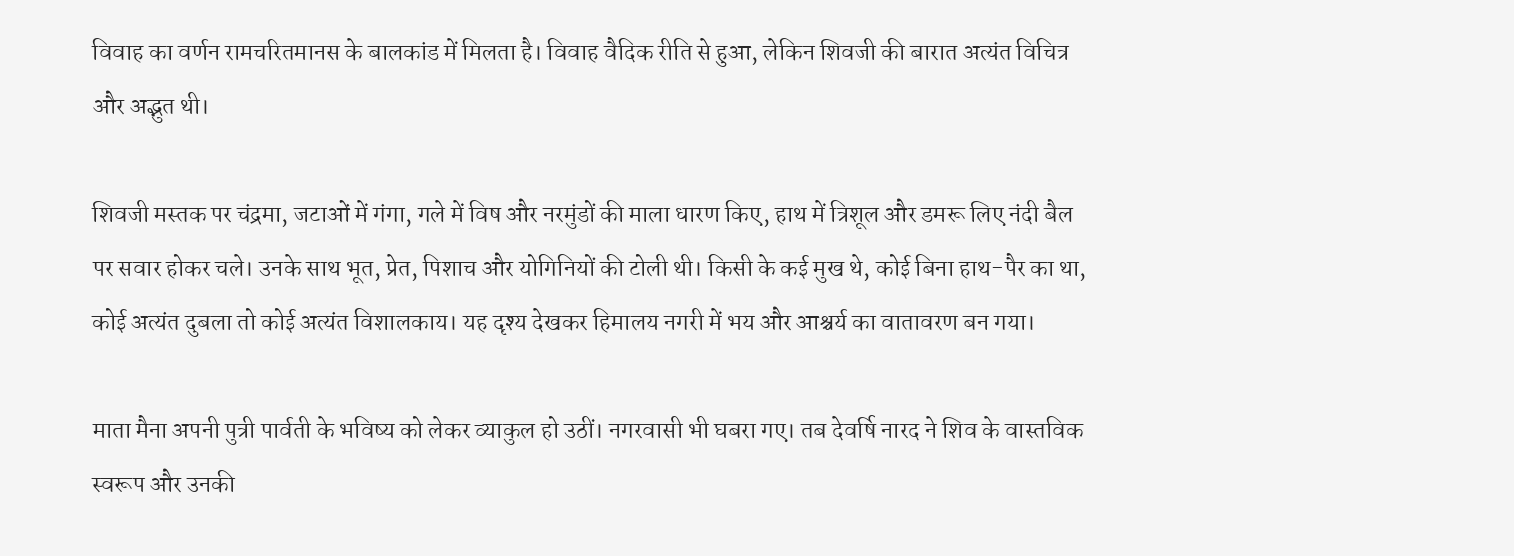विवाह का वर्णन रामचरितमानस के बालकांड में मिलता है। विवाह वैदिक रीति से हुआ, लेकिन शिवजी की बारात अत्यंत विचित्र और अद्भुत थी।

शिवजी मस्तक पर चंद्रमा, जटाओं में गंगा, गले में विष और नरमुंडों की माला धारण किए, हाथ में त्रिशूल और डमरू लिए नंदी बैल पर सवार होकर चले। उनके साथ भूत, प्रेत, पिशाच और योगिनियों की टोली थी। किसी के कई मुख थे, कोई बिना हाथ-पैर का था, कोई अत्यंत दुबला तो कोई अत्यंत विशालकाय। यह दृश्य देखकर हिमालय नगरी में भय और आश्चर्य का वातावरण बन गया।

माता मैना अपनी पुत्री पार्वती के भविष्य को लेकर व्याकुल हो उठीं। नगरवासी भी घबरा गए। तब देवर्षि नारद ने शिव के वास्तविक स्वरूप और उनकी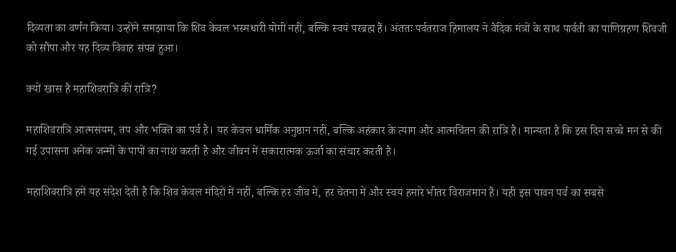दिव्यता का वर्णन किया। उन्होंने समझाया कि शिव केवल भस्मधारी योगी नहीं, बल्कि स्वयं परब्रह्म हैं। अंततः पर्वतराज हिमालय ने वैदिक मंत्रों के साथ पार्वती का पाणिग्रहण शिवजी को सौंपा और यह दिव्य विवाह संपन्न हुआ।

क्यों खास है महाशिवरात्रि की रात्रि?

महाशिवरात्रि आत्मसंयम, तप और भक्ति का पर्व है। यह केवल धार्मिक अनुष्ठान नहीं, बल्कि अहंकार के त्याग और आत्मचिंतन की रात्रि है। मान्यता है कि इस दिन सच्चे मन से की गई उपासना अनेक जन्मों के पापों का नाश करती है और जीवन में सकारात्मक ऊर्जा का संचार करती है।

महाशिवरात्रि हमें यह संदेश देती है कि शिव केवल मंदिरों में नहीं, बल्कि हर जीव में, हर चेतना में और स्वयं हमारे भीतर विराजमान हैं। यही इस पावन पर्व का सबसे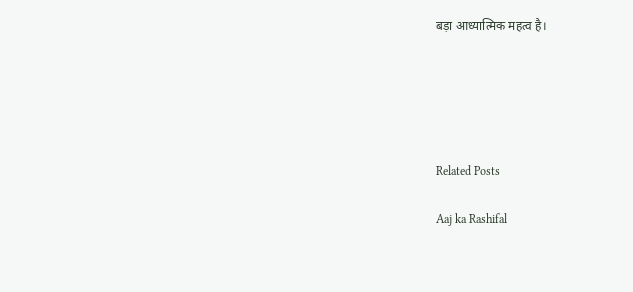बड़ा आध्यात्मिक महत्व है।





Related Posts

Aaj ka Rashifal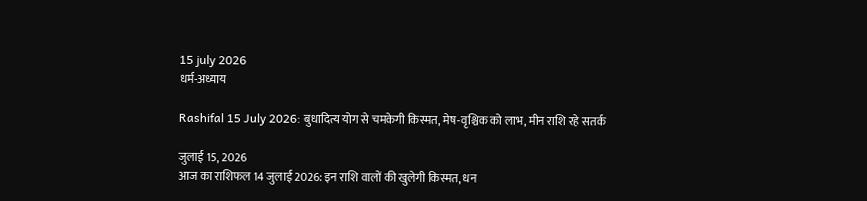15 july 2026
धर्म-अध्याय

Rashifal 15 July 2026: बुधादित्य योग से चमकेगी किस्मत, मेष-वृश्चिक को लाभ, मीन राशि रहे सतर्क

जुलाई 15, 2026
आज का राशिफल 14 जुलाई 2026: इन राशि वालों की खुलेगी किस्मत, धन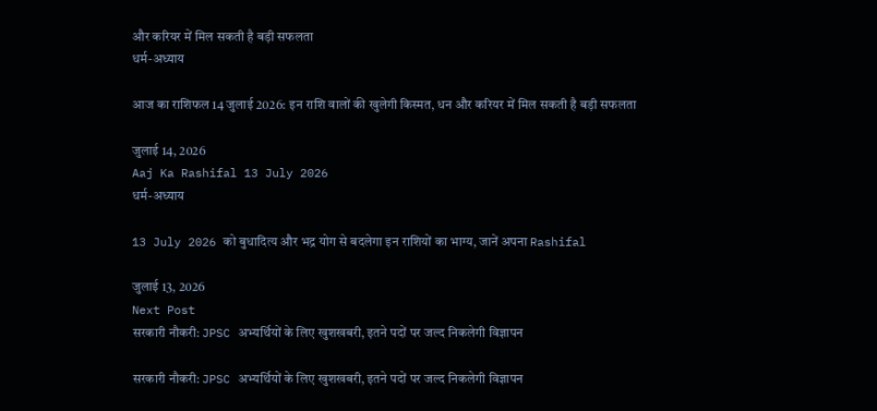और करियर में मिल सकती है बड़ी सफलता
धर्म-अध्याय

आज का राशिफल 14 जुलाई 2026: इन राशि वालों की खुलेगी किस्मत, धन और करियर में मिल सकती है बड़ी सफलता

जुलाई 14, 2026
Aaj Ka Rashifal 13 July 2026
धर्म-अध्याय

13 July 2026 को बुधादित्य और भद्र योग से बदलेगा इन राशियों का भाग्य, जानें अपना Rashifal

जुलाई 13, 2026
Next Post
सरकारी नौकरी: JPSC अभ्यर्थियों के लिए खुशखबरी, इतने पदों पर जल्द निकलेगी विज्ञापन

सरकारी नौकरी: JPSC अभ्यर्थियों के लिए खुशखबरी, इतने पदों पर जल्द निकलेगी विज्ञापन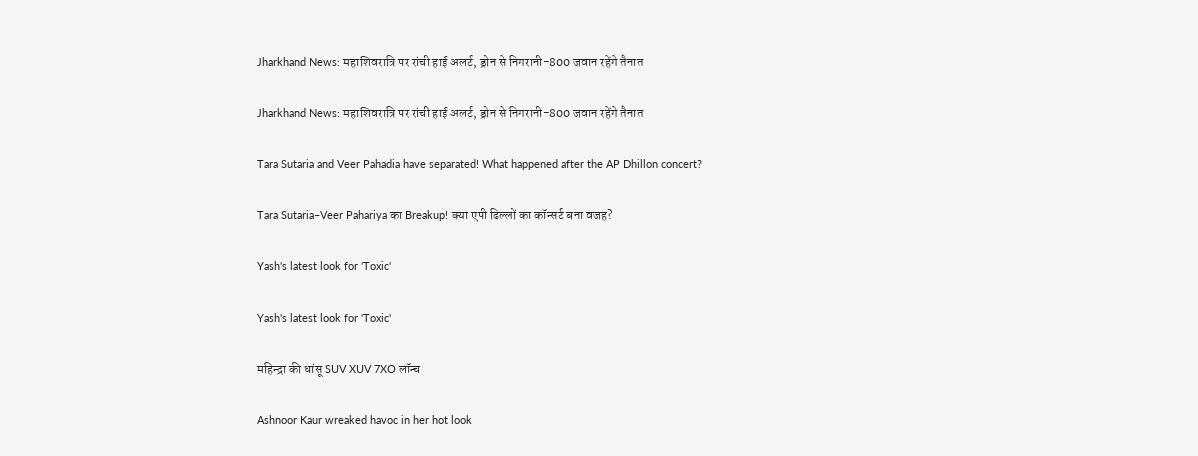Jharkhand News: महाशिवरात्रि पर रांची हाई अलर्ट, ड्रोन से निगरानी-800 जवान रहेंगे तैनात

Jharkhand News: महाशिवरात्रि पर रांची हाई अलर्ट, ड्रोन से निगरानी-800 जवान रहेंगे तैनात

Tara Sutaria and Veer Pahadia have separated! What happened after the AP Dhillon concert?

Tara Sutaria–Veer Pahariya का Breakup! क्या एपी ढिल्लों का कॉन्सर्ट बना वजह?

Yash's latest look for 'Toxic'

Yash's latest look for 'Toxic'

महिन्द्रा की धांसू SUV XUV 7XO लॉन्च

Ashnoor Kaur wreaked havoc in her hot look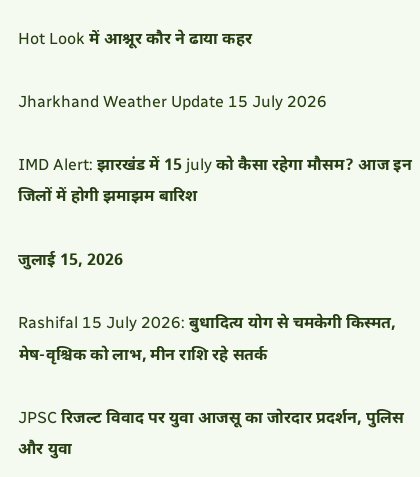Hot Look में आश्नूर कौर ने ढाया कहर

Jharkhand Weather Update 15 July 2026

IMD Alert: झारखंड में 15 july को कैसा रहेगा मौसम? आज इन जिलों में होगी झमाझम बारिश

जुलाई 15, 2026

Rashifal 15 July 2026: बुधादित्य योग से चमकेगी किस्मत, मेष-वृश्चिक को लाभ, मीन राशि रहे सतर्क

JPSC रिजल्ट विवाद पर युवा आजसू का जोरदार प्रदर्शन, पुलिस और युवा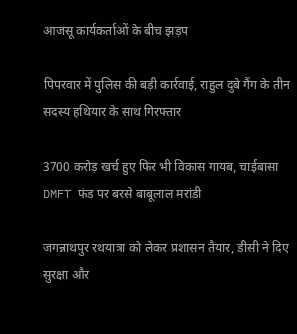आजसू कार्यकर्ताओं के बीच झड़प

पिपरवार में पुलिस की बड़ी कार्रवाई, राहुल दुबे गैंग के तीन सदस्य हथियार के साथ गिरफ्तार

3700 करोड़ खर्च हुए फिर भी विकास गायब, चाईबासा DMFT फंड पर बरसे बाबूलाल मरांडी

जगन्नाथपुर रथयात्रा को लेकर प्रशासन तैयार, डीसी ने दिए सुरक्षा और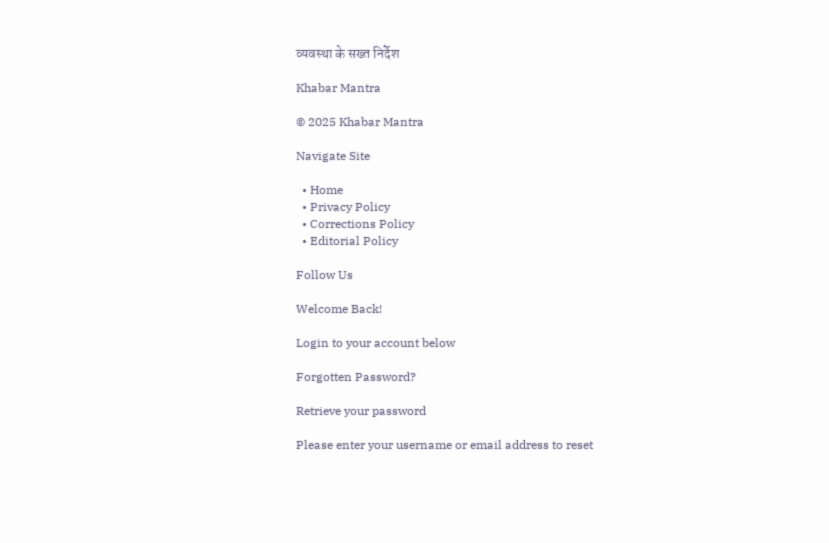व्यवस्था के सख्त निर्देश

Khabar Mantra

© 2025 Khabar Mantra

Navigate Site

  • Home
  • Privacy Policy
  • Corrections Policy
  • Editorial Policy

Follow Us

Welcome Back!

Login to your account below

Forgotten Password?

Retrieve your password

Please enter your username or email address to reset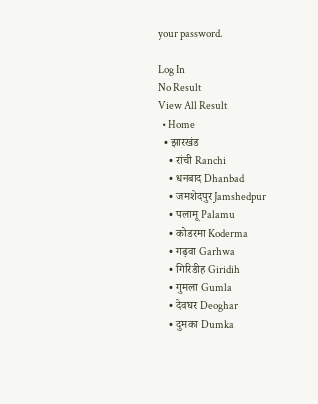your password.

Log In
No Result
View All Result
  • Home
  • झारखंड
    • रांची Ranchi
    • धनबाद Dhanbad
    • जमशेदपुर Jamshedpur
    • पलामू Palamu
    • कोडरमा Koderma
    • गढ़वा Garhwa
    • गिरिडीह Giridih
    • गुमला Gumla
    • देवघर Deoghar
    • दुमका Dumka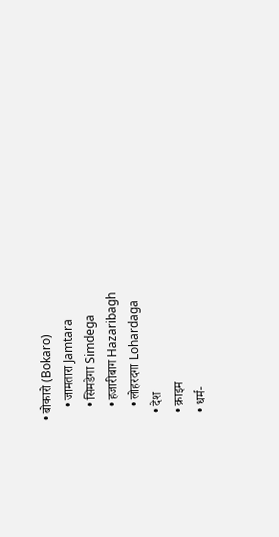• बोकारो (Bokaro)
    • जामतारा Jamtara
    • सिमडेगा Simdega
    • हजारीबाग Hazaribagh
    • लोहरदगा Lohardaga
  • देश
  • क्राइम
  • धर्म-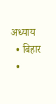अध्याय
  • बिहार
  •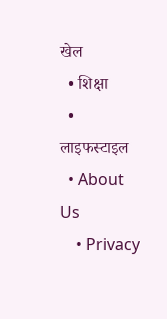खेल
  • शिक्षा
  • लाइफस्टाइल
  • About Us
    • Privacy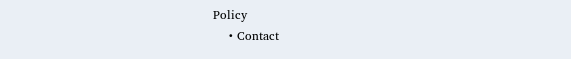Policy
    • Contact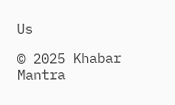Us

© 2025 Khabar Mantra